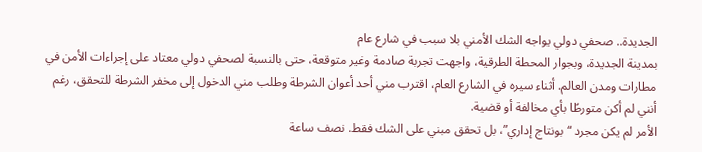الجديدة.. صحفي دولي يواجه الشك الأمني بلا سبب في شارع عام
بمدينة الجديدة، وبجوار المحطة الطرقية، واجهت تجربة صادمة وغير متوقعة، حتى بالنسبة لصحفي دولي معتاد على إجراءات الأمن في مطارات ومدن العالم. أثناء سيره في الشارع العام، اقترب مني أحد أعوان الشرطة وطلب مني الدخول إلى مخفر الشرطة للتحقق، رغم أنني لم أكن متورطًا بأي مخالفة أو قضية.
الأمر لم يكن مجرد “بونتاج إداري”، بل تحقق مبني على الشك فقط. نصف ساعة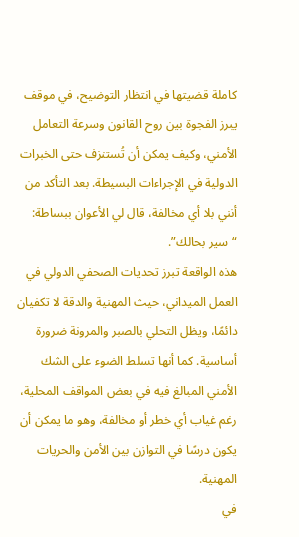كاملة قضيتها في انتظار التوضيح، في موقف يبرز الفجوة بين روح القانون وسرعة التعامل الأمني، وكيف يمكن أن تُستنزف حتى الخبرات الدولية في الإجراءات البسيطة. بعد التأكد من أنني بلا أي مخالفة، قال لي الأعوان ببساطة: “سير بحالك”.
هذه الواقعة تبرز تحديات الصحفي الدولي في العمل الميداني، حيث المهنية والدقة لا تكفيان دائمًا، ويظل التحلي بالصبر والمرونة ضرورة أساسية. كما أنها تسلط الضوء على الشك الأمني المبالغ فيه في بعض المواقف المحلية، رغم غياب أي خطر أو مخالفة، وهو ما يمكن أن يكون درسًا في التوازن بين الأمن والحريات المهنية.
في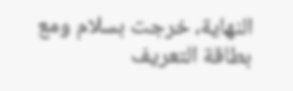النهاية، خرجت بسلام ومع بطاقة التعريف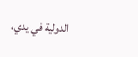الدولية في يدي،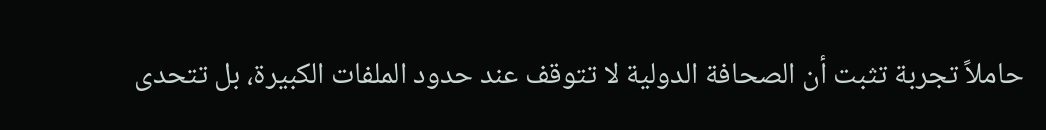حاملاً تجربة تثبت أن الصحافة الدولية لا تتوقف عند حدود الملفات الكبيرة، بل تتحدى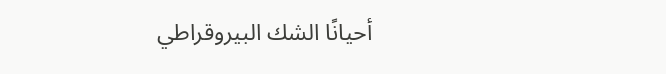أحيانًا الشك البيروقراطي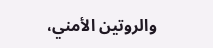والروتين الأمني،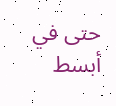حتى في أبسط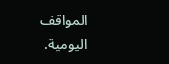المواقف اليومية.